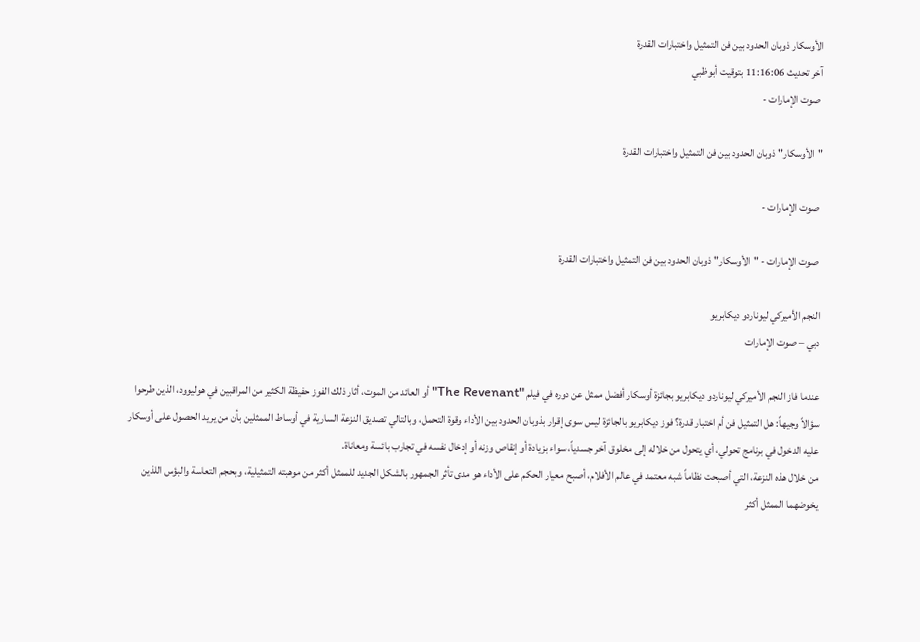الأوسكار ذوبان الحدود بين فن التمثيل واختبارات القدرة
آخر تحديث 11:16:06 بتوقيت أبوظبي
 صوت الإمارات -

"الأوسكار" ذوبان الحدود بين فن التمثيل واختبارات القدرة

 صوت الإمارات -

 صوت الإمارات - "الأوسكار" ذوبان الحدود بين فن التمثيل واختبارات القدرة

النجم الأميركي ليوناردو ديكابريو
دبي – صوت الإمارات

عندما فاز النجم الأميركي ليوناردو ديكابريو بجائزة أوسكار أفضل ممثل عن دوره في فيلم "The Revenant" أو العائد من الموت، أثار ذلك الفوز حفيظة الكثير من المراقبين في هوليوود، الذين طرحوا سؤالاً وجيهاً: هل التمثيل فن أم اختبار قدرة؟ فوز ديكابريو بالجائزة ليس سوى إقرار بذوبان الحدود بين الأداء وقوة التحمل، وبالتالي تصديق النزعة السارية في أوساط الممثلين بأن من يريد الحصول على أوسكار عليه الدخول في برنامج تحولي، أي يتحول من خلاله إلى مخلوق آخر جسدياً، سواء بزيادة أو إنقاص وزنه أو إدخال نفسه في تجارب بائسة ومعاناة.
من خلال هذه النزعة، التي أصبحت نظاماً شبه معتمد في عالم الأفلام، أصبح معيار الحكم على الأداء هو مدى تأثر الجمهور بالشكل الجديد للممثل أكثر من موهبته التمثيلية، وبحجم التعاسة والبؤس اللذين يخوضهما الممثل أكثر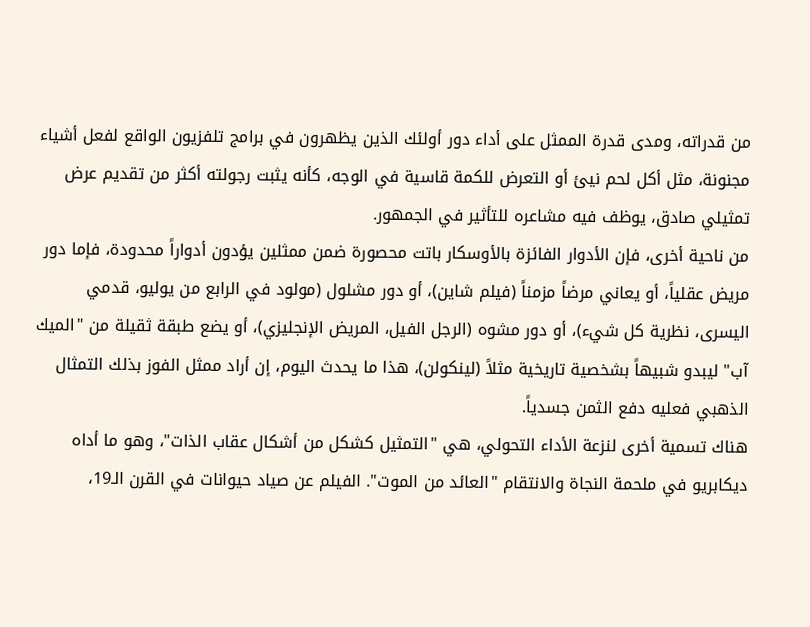من قدراته، ومدى قدرة الممثل على أداء دور أولئك الذين يظهرون في برامج تلفزيون الواقع لفعل أشياء مجنونة، مثل أكل لحم نيئ أو التعرض للكمة قاسية في الوجه، كأنه يثبت رجولته أكثر من تقديم عرض تمثيلي صادق، يوظف فيه مشاعره للتأثير في الجمهور.
من ناحية أخرى، فإن الأدوار الفائزة بالأوسكار باتت محصورة ضمن ممثلين يؤدون أدواراً محدودة، فإما دور مريض عقلياً، أو يعاني مرضاً مزمناً (فيلم شاين)، أو دور مشلول (مولود في الرابع من يوليو، قدمي اليسرى، نظرية كل شيء)، أو دور مشوه (الرجل الفيل، المريض الإنجليزي)، أو يضع طبقة ثقيلة من "الميك آب" ليبدو شبيهاً بشخصية تاريخية مثلاً (لينكولن)، هذا ما يحدث اليوم، إن أراد ممثل الفوز بذلك التمثال الذهبي فعليه دفع الثمن جسدياً.
هناك تسمية أخرى لنزعة الأداء التحولي، هي "التمثيل كشكل من أشكال عقاب الذات"، وهو ما أداه ديكابريو في ملحمة النجاة والانتقام "العائد من الموت". الفيلم عن صياد حيوانات في القرن الـ19،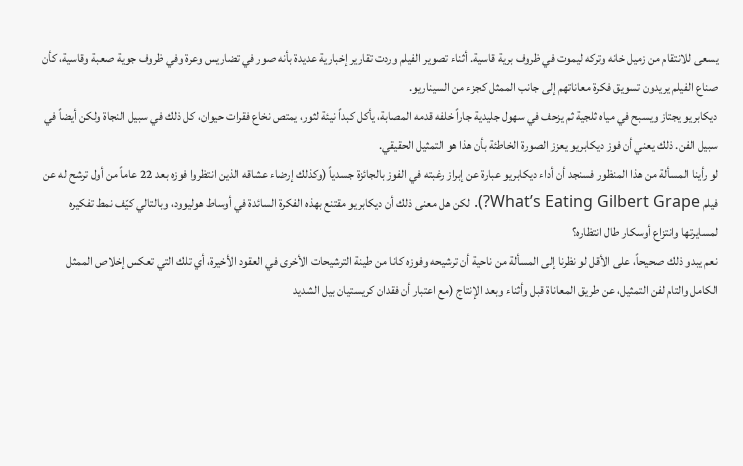يسعى للانتقام من زميل خانه وتركه ليموت في ظروف برية قاسية. أثناء تصوير الفيلم وردت تقارير إخبارية عديدة بأنه صور في تضاريس وعرة وفي ظروف جوية صعبة وقاسية، كأن صناع الفيلم يريدون تسويق فكرة معاناتهم إلى جانب الممثل كجزء من السيناريو.
ديكابريو يجتاز ويسبح في مياه ثلجية ثم يزحف في سهول جليدية جاراً خلفه قدمه المصابة، يأكل كبداً نيئة لثور، يمتص نخاع فقرات حيوان، كل ذلك في سبيل النجاة ولكن أيضاً في سبيل الفن. ذلك يعني أن فوز ديكابريو يعزز الصورة الخاطئة بأن هذا هو التمثيل الحقيقي.
لو رأينا المسألة من هذا المنظور فسنجد أن أداء ديكابريو عبارة عن إبراز رغبته في الفوز بالجائزة جسدياً (وكذلك إرضاء عشاقه الذين انتظروا فوزه بعد 22 عاماً من أول ترشح له عن فيلم What’s Eating Gilbert Grape?). لكن هل معنى ذلك أن ديكابريو مقتنع بهذه الفكرة السائدة في أوساط هوليوود، وبالتالي كيّف نمط تفكيره لمسايرتها وانتزاع أوسكار طال انتظاره؟
نعم يبدو ذلك صحيحاً، على الأقل لو نظرنا إلى المسألة من ناحية أن ترشيحه وفوزه كانا من طينة الترشيحات الأخرى في العقود الأخيرة، أي تلك التي تعكس إخلاص الممثل الكامل والتام لفن التمثيل، عن طريق المعاناة قبل وأثناء وبعد الإنتاج (مع اعتبار أن فقدان كريستيان بيل الشديد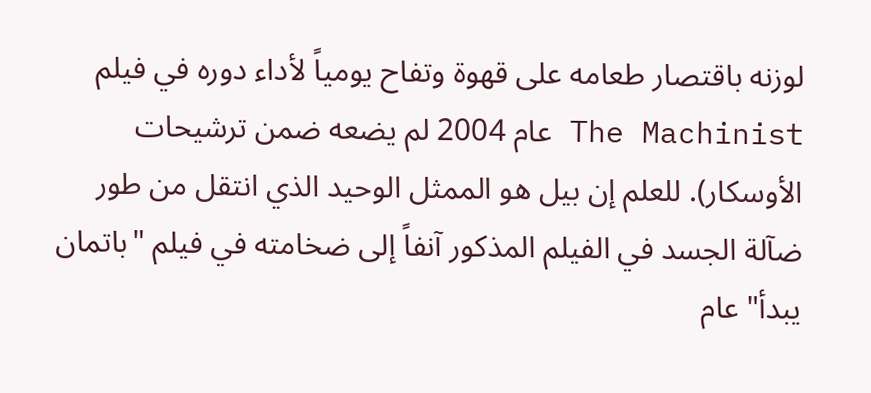لوزنه باقتصار طعامه على قهوة وتفاح يومياً لأداء دوره في فيلم The Machinist عام 2004 لم يضعه ضمن ترشيحات الأوسكار). للعلم إن بيل هو الممثل الوحيد الذي انتقل من طور ضآلة الجسد في الفيلم المذكور آنفاً إلى ضخامته في فيلم "باتمان يبدأ" عام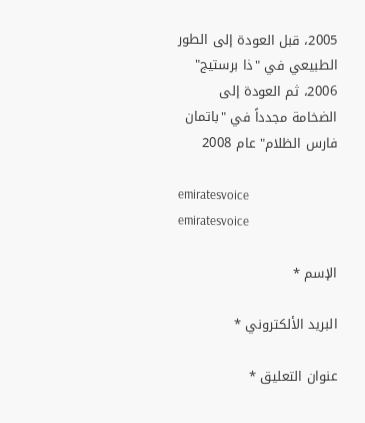2005، قبل العودة إلى الطور الطبيعي في "ذا برستيج" 2006، ثم العودة إلى الضخامة مجدداً في "باتمان فارس الظلام" عام 2008

emiratesvoice
emiratesvoice

الإسم *

البريد الألكتروني *

عنوان التعليق *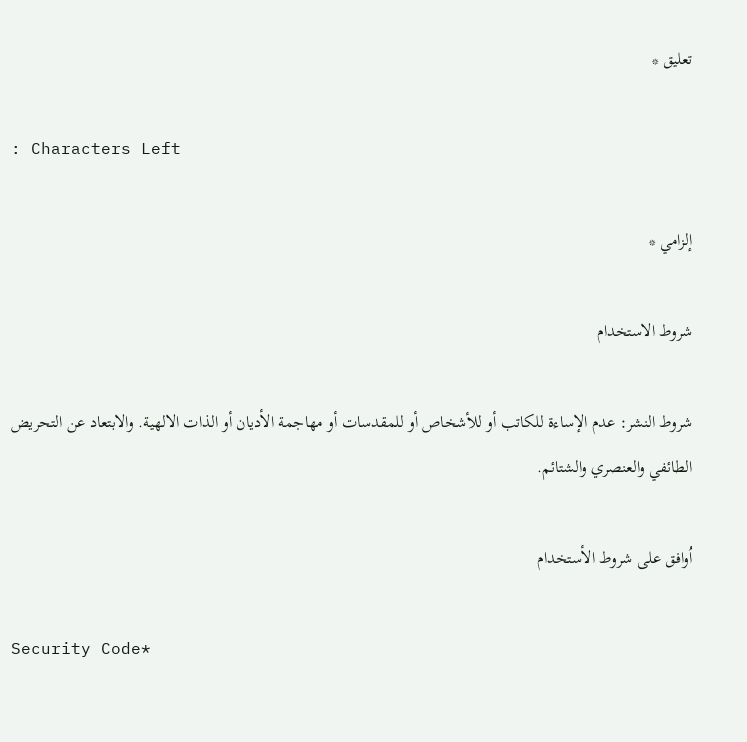تعليق *

: Characters Left

إلزامي *

شروط الاستخدام

شروط النشر: عدم الإساءة للكاتب أو للأشخاص أو للمقدسات أو مهاجمة الأديان أو الذات الالهية. والابتعاد عن التحريض الطائفي والعنصري والشتائم.

اُوافق على شروط الأستخدام

Security Code*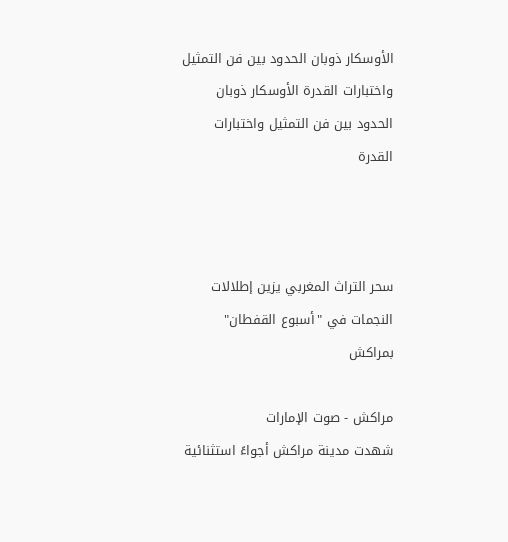الأوسكار ذوبان الحدود بين فن التمثيل واختبارات القدرة الأوسكار ذوبان الحدود بين فن التمثيل واختبارات القدرة



سحر التراث المغربي يزين إطلالات النجمات في "أسبوع القفطان" بمراكش

مراكش - صوت الإمارات
شهدت مدينة مراكش أجواءً استثنائية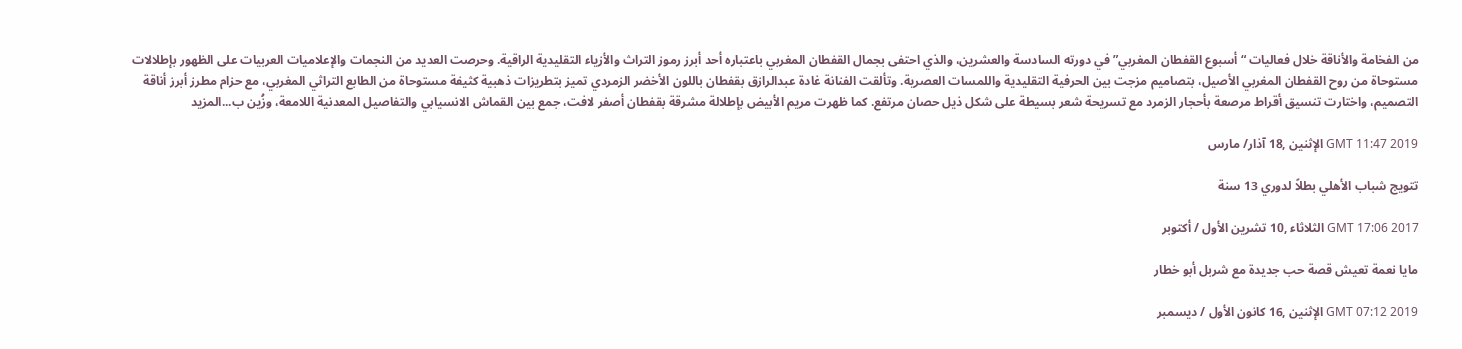من الفخامة والأناقة خلال فعاليات “أسبوع القفطان المغربي” في دورته السادسة والعشرين، والذي احتفى بجمال القفطان المغربي باعتباره أحد أبرز رموز التراث والأزياء التقليدية الراقية. وحرصت العديد من النجمات والإعلاميات العربيات على الظهور بإطلالات مستوحاة من روح القفطان المغربي الأصيل، بتصاميم مزجت بين الحرفية التقليدية واللمسات العصرية. وتألقت الفنانة غادة عبدالرازق بقفطان باللون الأخضر الزمردي تميز بتطريزات ذهبية كثيفة مستوحاة من الطابع التراثي المغربي، مع حزام مطرز أبرز أناقة التصميم، واختارت تنسيق أقراط مرصعة بأحجار الزمرد مع تسريحة شعر بسيطة على شكل ذيل حصان مرتفع. كما ظهرت مريم الأبيض بإطلالة مشرقة بقفطان أصفر لافت، جمع بين القماش الانسيابي والتفاصيل المعدنية اللامعة، وزُين ب...المزيد

GMT 11:47 2019 الإثنين ,18 آذار/ مارس

تتويج شباب الأهلي بطلاً لدوري 13 سنة

GMT 17:06 2017 الثلاثاء ,10 تشرين الأول / أكتوبر

مايا نعمة تعيش قصة حب جديدة مع شربل أبو خطار

GMT 07:12 2019 الإثنين ,16 كانون الأول / ديسمبر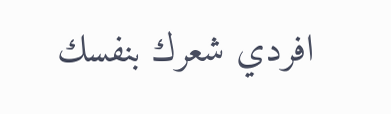افردي شعرك بنفسك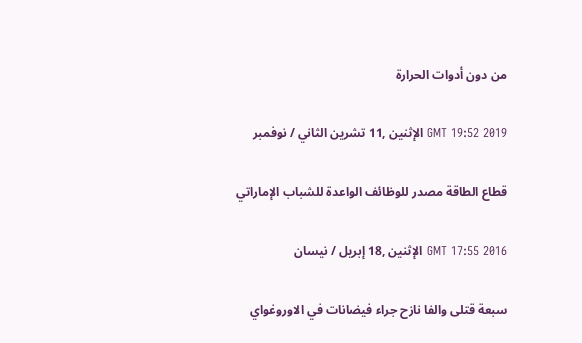من دون أدوات الحرارة

GMT 19:52 2019 الإثنين ,11 تشرين الثاني / نوفمبر

قطاع الطاقة مصدر للوظائف الواعدة للشباب الإماراتي

GMT 17:55 2016 الإثنين ,18 إبريل / نيسان

سبعة قتلى والفا نازح جراء فيضانات في الاوروغواي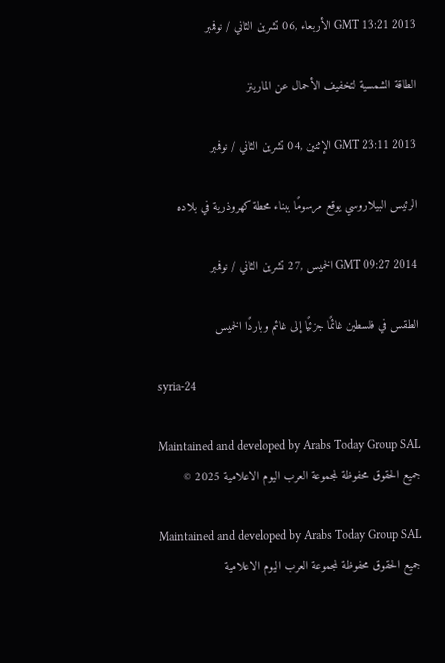GMT 13:21 2013 الأربعاء ,06 تشرين الثاني / نوفمبر

الطاقة الشمسية لتخفيف الأحمال عن المارينز

GMT 23:11 2013 الإثنين ,04 تشرين الثاني / نوفمبر

الرئيس البيلاروسي يوقع مرسومًا ببناء محطة كهروذرية في بلاده

GMT 09:27 2014 الخميس ,27 تشرين الثاني / نوفمبر

الطقس في فلسطين غائمًا جزئيًا إلى غائم وباردًا الخميس

syria-24

Maintained and developed by Arabs Today Group SAL
جميع الحقوق محفوظة لمجموعة العرب اليوم الاعلامية 2025 ©

Maintained and developed by Arabs Today Group SAL
جميع الحقوق محفوظة لمجموعة العرب اليوم الاعلامية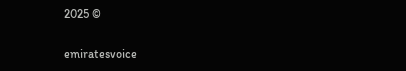2025 ©

emiratesvoice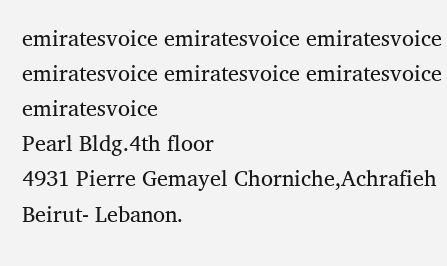emiratesvoice emiratesvoice emiratesvoice
emiratesvoice emiratesvoice emiratesvoice
emiratesvoice
Pearl Bldg.4th floor
4931 Pierre Gemayel Chorniche,Achrafieh
Beirut- Lebanon.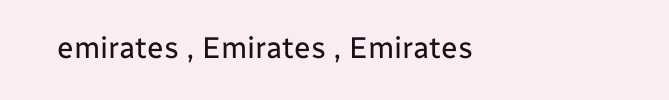emirates , Emirates , Emirates